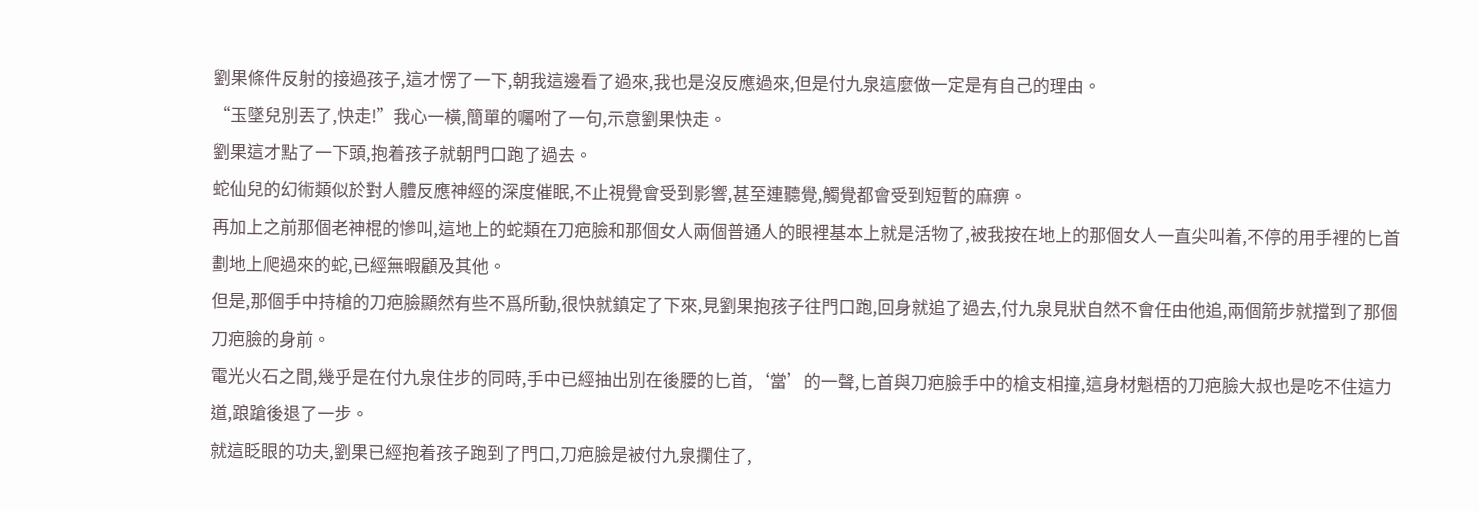劉果條件反射的接過孩子,這才愣了一下,朝我這邊看了過來,我也是沒反應過來,但是付九泉這麼做一定是有自己的理由。
“玉墜兒別丟了,快走!”我心一橫,簡單的囑咐了一句,示意劉果快走。
劉果這才點了一下頭,抱着孩子就朝門口跑了過去。
蛇仙兒的幻術類似於對人體反應神經的深度催眠,不止視覺會受到影響,甚至連聽覺,觸覺都會受到短暫的麻痹。
再加上之前那個老神棍的慘叫,這地上的蛇類在刀疤臉和那個女人兩個普通人的眼裡基本上就是活物了,被我按在地上的那個女人一直尖叫着,不停的用手裡的匕首劃地上爬過來的蛇,已經無暇顧及其他。
但是,那個手中持槍的刀疤臉顯然有些不爲所動,很快就鎮定了下來,見劉果抱孩子往門口跑,回身就追了過去,付九泉見狀自然不會任由他追,兩個箭步就擋到了那個刀疤臉的身前。
電光火石之間,幾乎是在付九泉住步的同時,手中已經抽出別在後腰的匕首,‘當’的一聲,匕首與刀疤臉手中的槍支相撞,這身材魁梧的刀疤臉大叔也是吃不住這力道,踉蹌後退了一步。
就這眨眼的功夫,劉果已經抱着孩子跑到了門口,刀疤臉是被付九泉攔住了,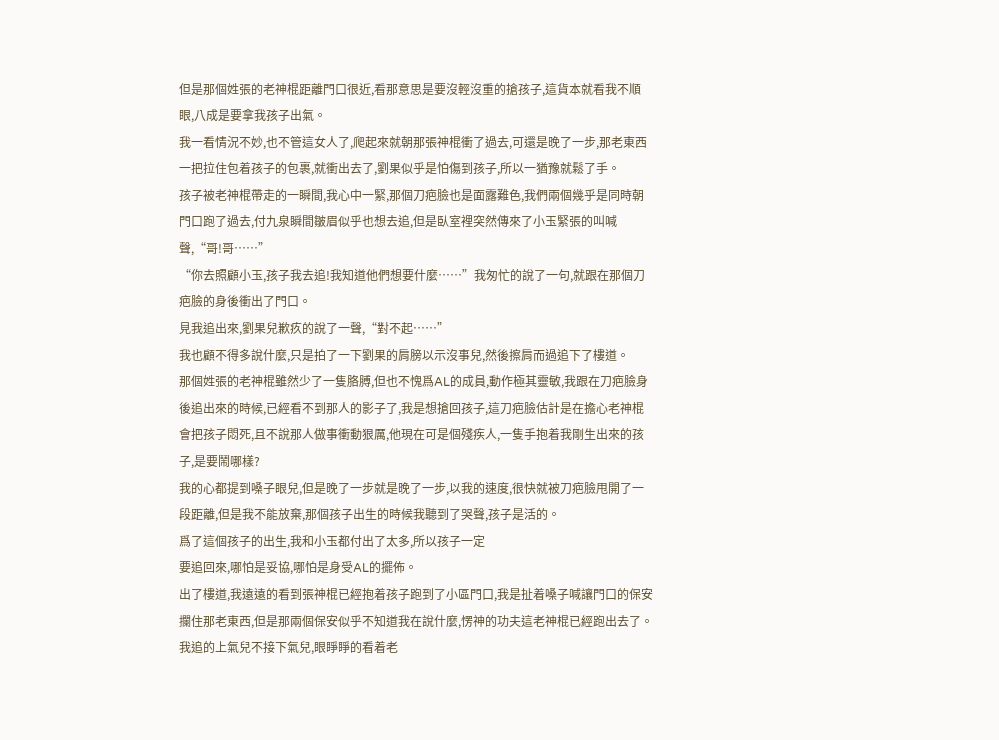但是那個姓張的老神棍距離門口很近,看那意思是要沒輕沒重的搶孩子,這貨本就看我不順眼,八成是要拿我孩子出氣。
我一看情況不妙,也不管這女人了,爬起來就朝那張神棍衝了過去,可還是晚了一步,那老東西一把拉住包着孩子的包裹,就衝出去了,劉果似乎是怕傷到孩子,所以一猶豫就鬆了手。
孩子被老神棍帶走的一瞬間,我心中一緊,那個刀疤臉也是面露難色,我們兩個幾乎是同時朝門口跑了過去,付九泉瞬間皺眉似乎也想去追,但是臥室裡突然傳來了小玉緊張的叫喊聲,“哥!哥……”
“你去照顧小玉,孩子我去追!我知道他們想要什麼……”我匆忙的說了一句,就跟在那個刀疤臉的身後衝出了門口。
見我追出來,劉果兒歉疚的說了一聲,“對不起……”
我也顧不得多說什麼,只是拍了一下劉果的肩膀以示沒事兒,然後擦肩而過追下了樓道。
那個姓張的老神棍雖然少了一隻胳膊,但也不愧爲AL的成員,動作極其靈敏,我跟在刀疤臉身後追出來的時候,已經看不到那人的影子了,我是想搶回孩子,這刀疤臉估計是在擔心老神棍會把孩子悶死,且不說那人做事衝動狠厲,他現在可是個殘疾人,一隻手抱着我剛生出來的孩子,是要鬧哪樣?
我的心都提到嗓子眼兒,但是晚了一步就是晚了一步,以我的速度,很快就被刀疤臉甩開了一段距離,但是我不能放棄,那個孩子出生的時候我聽到了哭聲,孩子是活的。
爲了這個孩子的出生,我和小玉都付出了太多,所以孩子一定
要追回來,哪怕是妥協,哪怕是身受AL的擺佈。
出了樓道,我遠遠的看到張神棍已經抱着孩子跑到了小區門口,我是扯着嗓子喊讓門口的保安攔住那老東西,但是那兩個保安似乎不知道我在說什麼,愣神的功夫這老神棍已經跑出去了。
我追的上氣兒不接下氣兒,眼睜睜的看着老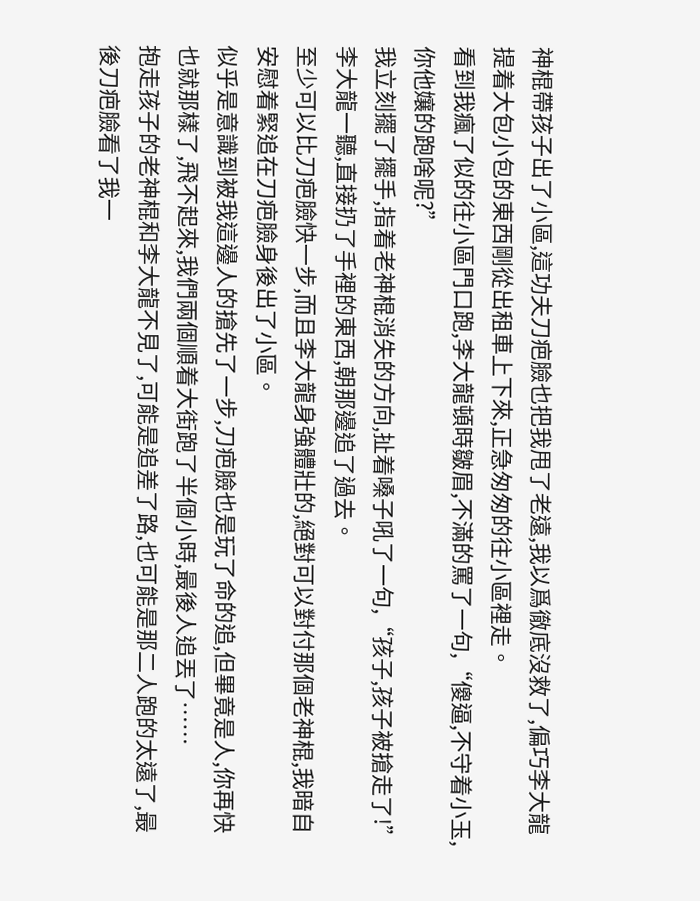神棍帶孩子出了小區,這功夫刀疤臉也把我甩了老遠,我以爲徹底沒救了,偏巧李大龍提着大包小包的東西剛從出租車上下來,正急匆匆的往小區裡走。
看到我瘋了似的往小區門口跑,李大龍頓時皺眉,不滿的罵了一句,“傻逼,不守着小玉,你他孃的跑啥呢?”
我立刻擺了擺手,指着老神棍消失的方向,扯着嗓子吼了一句,“孩子,孩子被搶走了!”
李大龍一聽,直接扔了手裡的東西,朝那邊追了過去。
至少可以比刀疤臉快一步,而且李大龍身強體壯的,絕對可以對付那個老神棍,我暗自安慰着緊追在刀疤臉身後出了小區。
似乎是意識到被我這邊人的搶先了一步,刀疤臉也是玩了命的追,但畢竟是人,你再快也就那樣了,飛不起來,我們兩個順着大街跑了半個小時,最後人追丟了……
抱走孩子的老神棍和李大龍不見了,可能是追差了路,也可能是那二人跑的太遠了,最後刀疤臉看了我一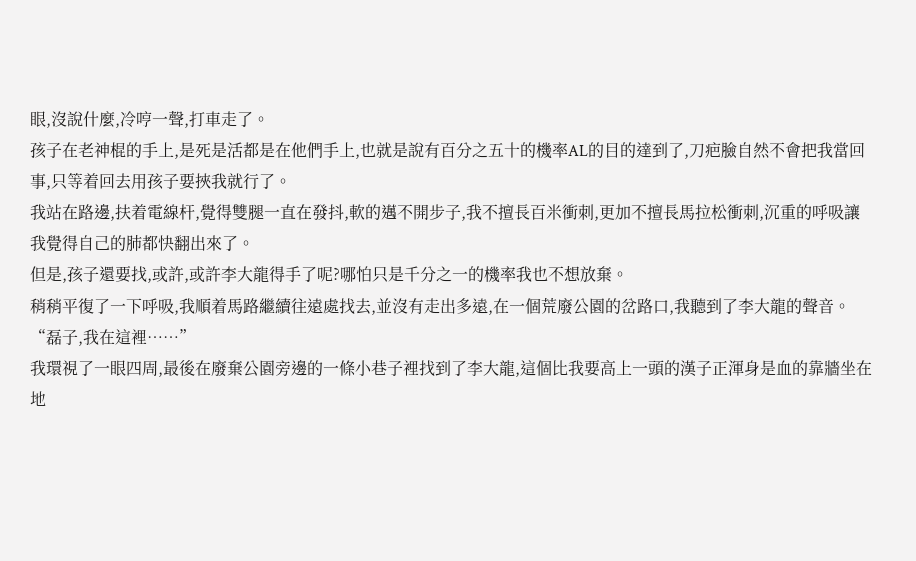眼,沒說什麼,冷哼一聲,打車走了。
孩子在老神棍的手上,是死是活都是在他們手上,也就是說有百分之五十的機率AL的目的達到了,刀疤臉自然不會把我當回事,只等着回去用孩子要挾我就行了。
我站在路邊,扶着電線杆,覺得雙腿一直在發抖,軟的邁不開步子,我不擅長百米衝刺,更加不擅長馬拉松衝刺,沉重的呼吸讓我覺得自己的肺都快翻出來了。
但是,孩子還要找,或許,或許李大龍得手了呢?哪怕只是千分之一的機率我也不想放棄。
稍稍平復了一下呼吸,我順着馬路繼續往遠處找去,並沒有走出多遠,在一個荒廢公園的岔路口,我聽到了李大龍的聲音。
“磊子,我在這裡……”
我環視了一眼四周,最後在廢棄公園旁邊的一條小巷子裡找到了李大龍,這個比我要高上一頭的漢子正渾身是血的靠牆坐在地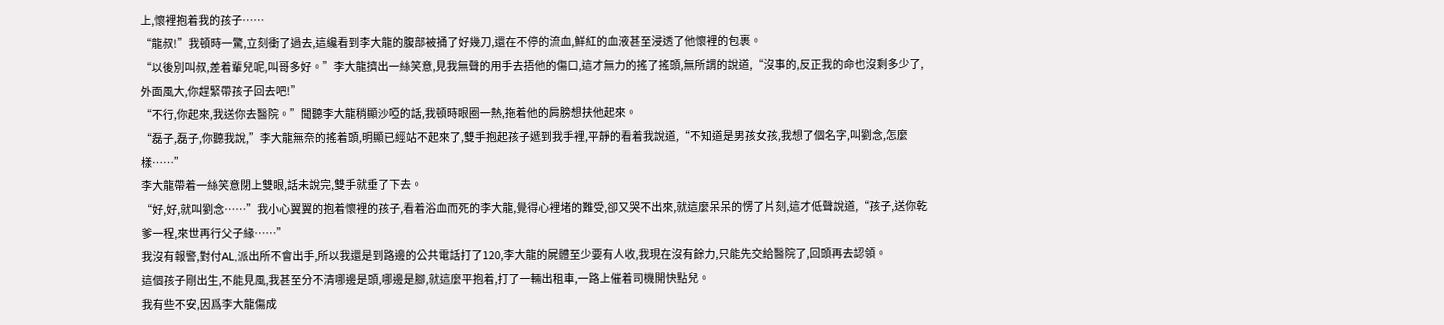上,懷裡抱着我的孩子……
“龍叔!”我頓時一驚,立刻衝了過去,這纔看到李大龍的腹部被捅了好幾刀,還在不停的流血,鮮紅的血液甚至浸透了他懷裡的包裹。
“以後別叫叔,差着輩兒呢,叫哥多好。”李大龍擠出一絲笑意,見我無聲的用手去捂他的傷口,這才無力的搖了搖頭,無所謂的說道,“沒事的,反正我的命也沒剩多少了,外面風大,你趕緊帶孩子回去吧!”
“不行,你起來,我送你去醫院。”聞聽李大龍稍顯沙啞的話,我頓時眼圈一熱,拖着他的肩膀想扶他起來。
“磊子,磊子,你聽我說,”李大龍無奈的搖着頭,明顯已經站不起來了,雙手抱起孩子遞到我手裡,平靜的看着我說道,“不知道是男孩女孩,我想了個名字,叫劉念,怎麼樣……”
李大龍帶着一絲笑意閉上雙眼,話未說完,雙手就垂了下去。
“好,好,就叫劉念……”我小心翼翼的抱着懷裡的孩子,看着浴血而死的李大龍,覺得心裡堵的難受,卻又哭不出來,就這麼呆呆的愣了片刻,這才低聲說道,“孩子,送你乾爹一程,來世再行父子緣……”
我沒有報警,對付AL,派出所不會出手,所以我還是到路邊的公共電話打了120,李大龍的屍體至少要有人收,我現在沒有餘力,只能先交給醫院了,回頭再去認領。
這個孩子剛出生,不能見風,我甚至分不清哪邊是頭,哪邊是腳,就這麼平抱着,打了一輛出租車,一路上催着司機開快點兒。
我有些不安,因爲李大龍傷成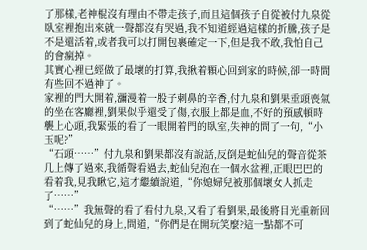了那樣,老神棍沒有理由不帶走孩子,而且這個孩子自從被付九泉從臥室裡抱出來就一聲都沒有哭過,我不知道經過這樣的折騰,孩子是不是還活着,或者我可以打開包裹確定一下,但是我不敢,我怕自己的會瘋掉。
其實心裡已經做了最壞的打算,我揪着顆心回到家的時候,卻一時間有些回不過神了。
家裡的門大開着,瀰漫着一股子刺鼻的辛香,付九泉和劉果垂頭喪氣的坐在客廳裡,劉果似乎還受了傷,衣服上都是血,不好的預感頓時襲上心頭,我緊張的看了一眼開着門的臥室,失神的問了一句,“小玉呢?”
“石頭……”付九泉和劉果都沒有說話,反倒是蛇仙兒的聲音從茶几上傳了過來,我循聲看過去,蛇仙兒泡在一個水盆裡,正眼巴巴的看着我,見我瞅它,這才繼續說道,“你媳婦兒被那個壞女人抓走了……”
“……”我無聲的看了看付九泉,又看了看劉果,最後將目光重新回到了蛇仙兒的身上,問道,“你們是在開玩笑麼?這一點都不可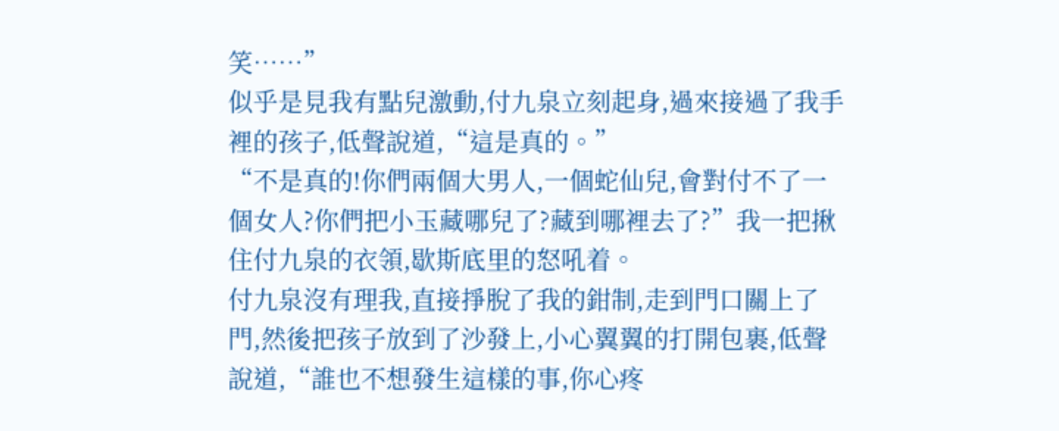笑……”
似乎是見我有點兒激動,付九泉立刻起身,過來接過了我手裡的孩子,低聲說道,“這是真的。”
“不是真的!你們兩個大男人,一個蛇仙兒,會對付不了一個女人?你們把小玉藏哪兒了?藏到哪裡去了?”我一把揪住付九泉的衣領,歇斯底里的怒吼着。
付九泉沒有理我,直接掙脫了我的鉗制,走到門口關上了門,然後把孩子放到了沙發上,小心翼翼的打開包裹,低聲說道,“誰也不想發生這樣的事,你心疼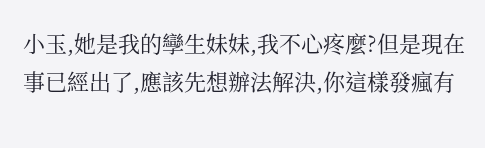小玉,她是我的孿生妹妹,我不心疼麼?但是現在事已經出了,應該先想辦法解決,你這樣發瘋有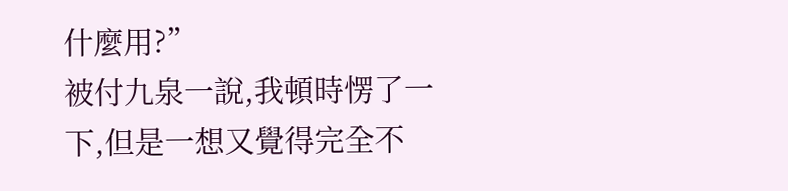什麼用?”
被付九泉一說,我頓時愣了一下,但是一想又覺得完全不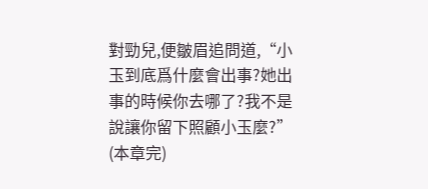對勁兒,便皺眉追問道,“小玉到底爲什麼會出事?她出事的時候你去哪了?我不是說讓你留下照顧小玉麼?”
(本章完)